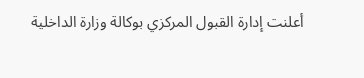أعلنت إدارة القبول المركزي بوكالة وزارة الداخلية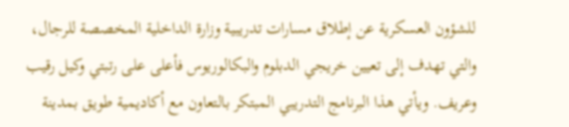للشؤون العسكرية عن إطلاق مسارات تدريبية وزارة الداخلية المخصصة للرجال، والتي تهدف إلى تعيين خريجي الدبلوم والبكالوريوس فأعلى على رتبتي وكيل رقيب وعريف. ويأتي هذا البرنامج التدريبي المبتكر بالتعاون مع أكاديمية طويق بمدينة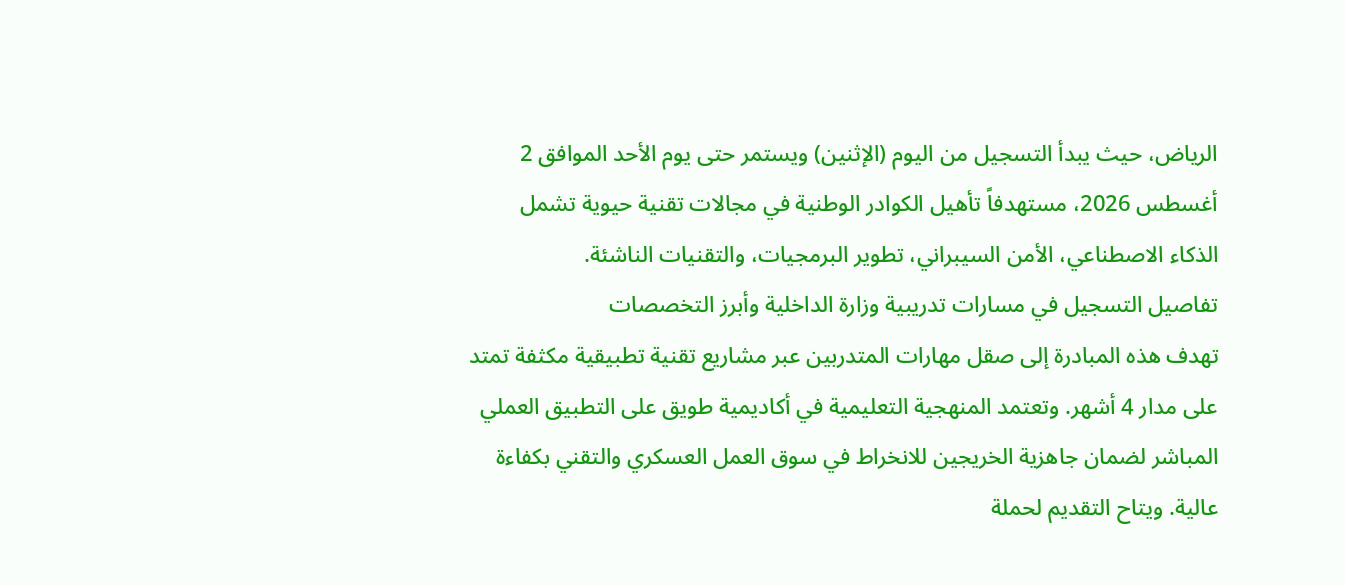الرياض، حيث يبدأ التسجيل من اليوم (الإثنين) ويستمر حتى يوم الأحد الموافق 2 أغسطس 2026، مستهدفاً تأهيل الكوادر الوطنية في مجالات تقنية حيوية تشمل الذكاء الاصطناعي، الأمن السيبراني، تطوير البرمجيات، والتقنيات الناشئة.
تفاصيل التسجيل في مسارات تدريبية وزارة الداخلية وأبرز التخصصات
تهدف هذه المبادرة إلى صقل مهارات المتدربين عبر مشاريع تقنية تطبيقية مكثفة تمتد على مدار 4 أشهر. وتعتمد المنهجية التعليمية في أكاديمية طويق على التطبيق العملي المباشر لضمان جاهزية الخريجين للانخراط في سوق العمل العسكري والتقني بكفاءة عالية. ويتاح التقديم لحملة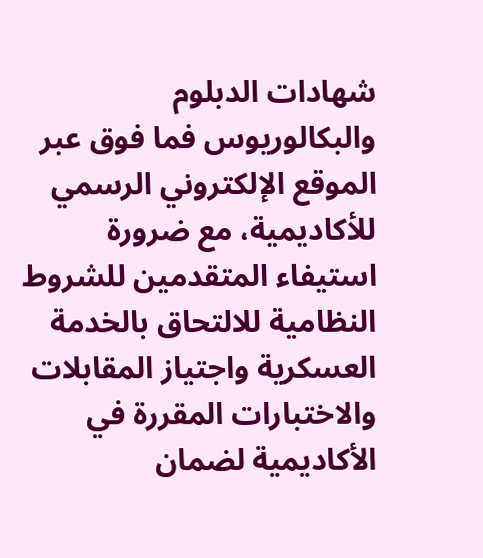شهادات الدبلوم والبكالوريوس فما فوق عبر الموقع الإلكتروني الرسمي للأكاديمية، مع ضرورة استيفاء المتقدمين للشروط النظامية للالتحاق بالخدمة العسكرية واجتياز المقابلات والاختبارات المقررة في الأكاديمية لضمان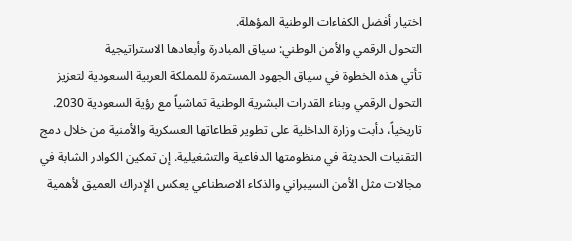اختيار أفضل الكفاءات الوطنية المؤهلة.
التحول الرقمي والأمن الوطني: سياق المبادرة وأبعادها الاستراتيجية
تأتي هذه الخطوة في سياق الجهود المستمرة للمملكة العربية السعودية لتعزيز التحول الرقمي وبناء القدرات البشرية الوطنية تماشياً مع رؤية السعودية 2030. تاريخياً، دأبت وزارة الداخلية على تطوير قطاعاتها العسكرية والأمنية من خلال دمج التقنيات الحديثة في منظومتها الدفاعية والتشغيلية. إن تمكين الكوادر الشابة في مجالات مثل الأمن السيبراني والذكاء الاصطناعي يعكس الإدراك العميق لأهمية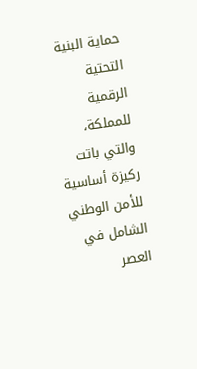حماية البنية التحتية الرقمية للمملكة، والتي باتت ركيزة أساسية للأمن الوطني الشامل في العصر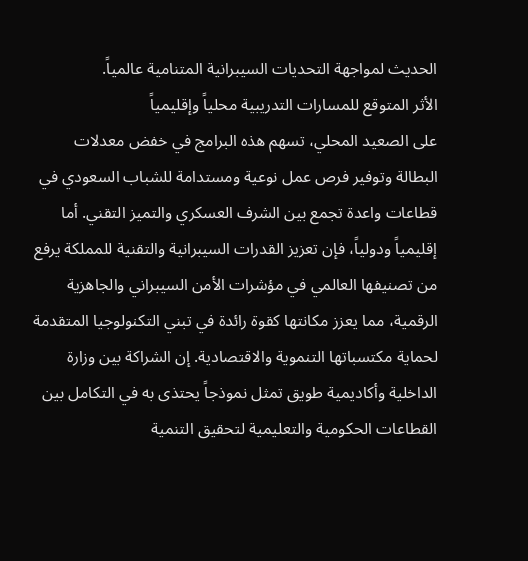الحديث لمواجهة التحديات السيبرانية المتنامية عالمياً.
الأثر المتوقع للمسارات التدريبية محلياً وإقليمياً
على الصعيد المحلي، تسهم هذه البرامج في خفض معدلات البطالة وتوفير فرص عمل نوعية ومستدامة للشباب السعودي في قطاعات واعدة تجمع بين الشرف العسكري والتميز التقني. أما إقليمياً ودولياً، فإن تعزيز القدرات السيبرانية والتقنية للمملكة يرفع من تصنيفها العالمي في مؤشرات الأمن السيبراني والجاهزية الرقمية، مما يعزز مكانتها كقوة رائدة في تبني التكنولوجيا المتقدمة لحماية مكتسباتها التنموية والاقتصادية. إن الشراكة بين وزارة الداخلية وأكاديمية طويق تمثل نموذجاً يحتذى به في التكامل بين القطاعات الحكومية والتعليمية لتحقيق التنمية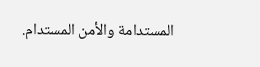المستدامة والأمن المستدام.